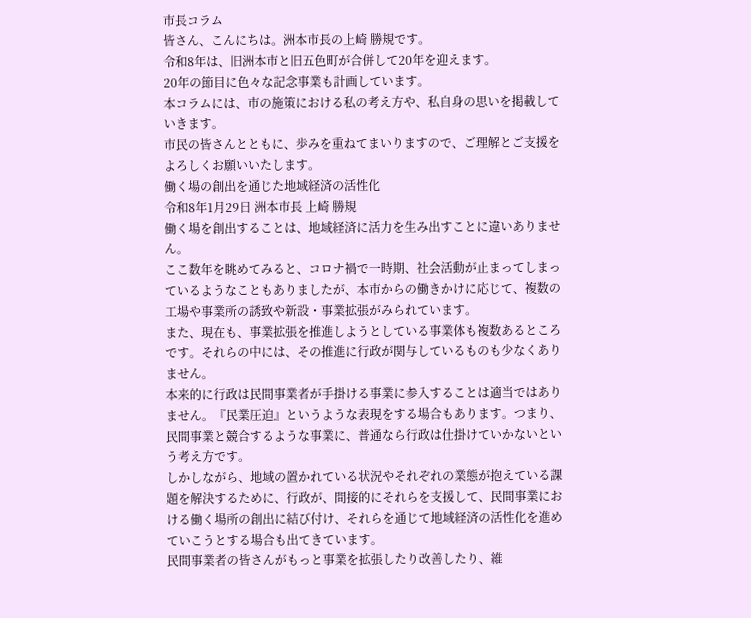市長コラム
皆さん、こんにちは。洲本市長の上崎 勝規です。
令和8年は、旧洲本市と旧五色町が合併して20年を迎えます。
20年の節目に色々な記念事業も計画しています。
本コラムには、市の施策における私の考え方や、私自身の思いを掲載していきます。
市民の皆さんとともに、歩みを重ねてまいりますので、ご理解とご支援をよろしくお願いいたします。
働く場の創出を通じた地域経済の活性化
令和8年1月29日 洲本市長 上崎 勝規
働く場を創出することは、地域経済に活力を生み出すことに違いありません。
ここ数年を眺めてみると、コロナ禍で一時期、社会活動が止まってしまっているようなこともありましたが、本市からの働きかけに応じて、複数の工場や事業所の誘致や新設・事業拡張がみられています。
また、現在も、事業拡張を推進しようとしている事業体も複数あるところです。それらの中には、その推進に行政が関与しているものも少なくありません。
本来的に行政は民間事業者が手掛ける事業に参入することは適当ではありません。『民業圧迫』というような表現をする場合もあります。つまり、民間事業と競合するような事業に、普通なら行政は仕掛けていかないという考え方です。
しかしながら、地域の置かれている状況やそれぞれの業態が抱えている課題を解決するために、行政が、間接的にそれらを支援して、民間事業における働く場所の創出に結び付け、それらを通じて地域経済の活性化を進めていこうとする場合も出てきています。
民間事業者の皆さんがもっと事業を拡張したり改善したり、維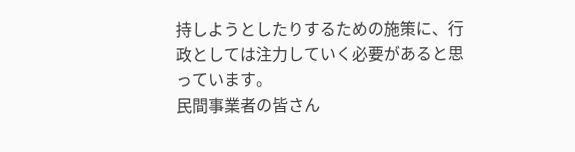持しようとしたりするための施策に、行政としては注力していく必要があると思っています。
民間事業者の皆さん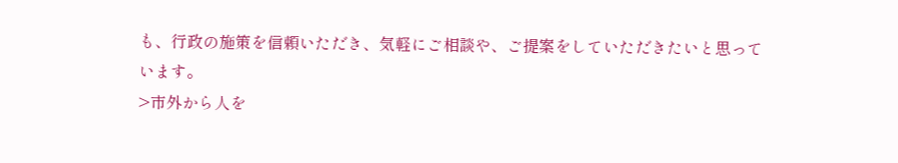も、行政の施策を信頼いただき、気軽にご相談や、ご提案をしていただきたいと思っています。
>市外から人を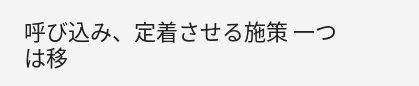呼び込み、定着させる施策 一つは移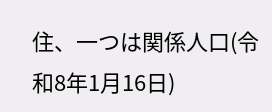住、一つは関係人口(令和8年1月16日)